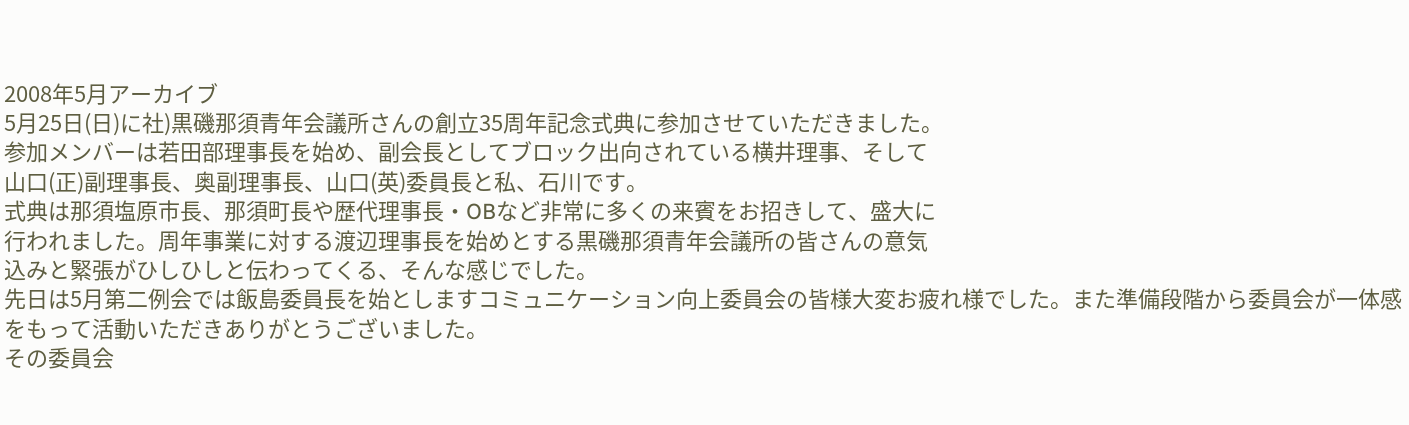2008年5月アーカイブ
5月25日(日)に社)黒磯那須青年会議所さんの創立35周年記念式典に参加させていただきました。
参加メンバーは若田部理事長を始め、副会長としてブロック出向されている横井理事、そして
山口(正)副理事長、奥副理事長、山口(英)委員長と私、石川です。
式典は那須塩原市長、那須町長や歴代理事長・OBなど非常に多くの来賓をお招きして、盛大に
行われました。周年事業に対する渡辺理事長を始めとする黒磯那須青年会議所の皆さんの意気
込みと緊張がひしひしと伝わってくる、そんな感じでした。
先日は5月第二例会では飯島委員長を始としますコミュニケーション向上委員会の皆様大変お疲れ様でした。また準備段階から委員会が一体感をもって活動いただきありがとうございました。
その委員会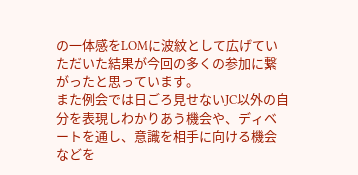の一体感をLOMに波紋として広げていただいた結果が今回の多くの参加に繋がったと思っています。
また例会では日ごろ見せないJC以外の自分を表現しわかりあう機会や、ディベートを通し、意識を相手に向ける機会などを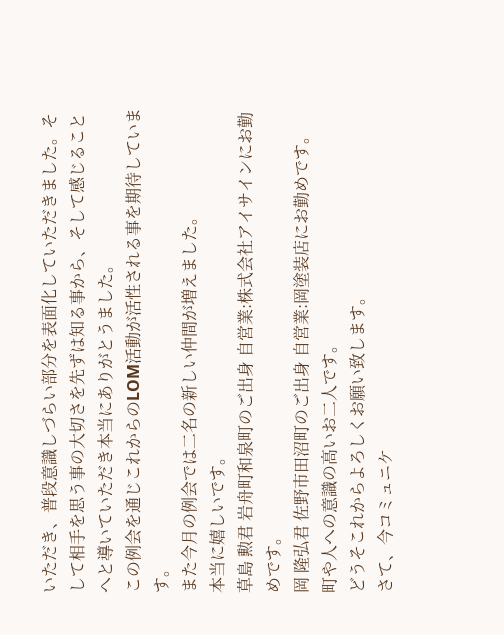いただき、普段意識しづらい部分を表面化していただきました。そして相手を思う事の大切さを先ずは知る事から、そして感じることへと導いていただき本当にありがとうました。
この例会を通じこれからのLOM活動が活性される事を期待しています。
また今月の例会では二名の新しい仲間が増えました。
本当に嬉しいです。
草島 勲君 岩舟町和泉町のご出身 自営業:株式会社アイサインにお勤めです。
岡 隆弘君 佐野市田沼町のご出身 自営業:岡塗装店にお勤めです。
町や人への意識の高いお二人です。
どうそこれからよろしくお願い致します。
さて、今コミュニケ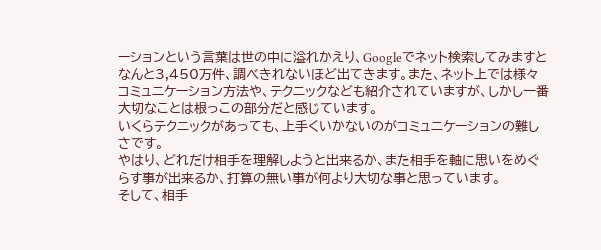ーションという言葉は世の中に溢れかえり、Googleでネット検索してみますとなんと3,450万件、調べきれないほど出てきます。また、ネット上では様々コミュニケーション方法や、テクニックなども紹介されていますが、しかし一番大切なことは根っこの部分だと感じています。
いくらテクニックがあっても、上手くいかないのがコミュニケーションの難しさです。
やはり、どれだけ相手を理解しようと出来るか、また相手を軸に思いをめぐらす事が出来るか、打算の無い事が何より大切な事と思っています。
そして、相手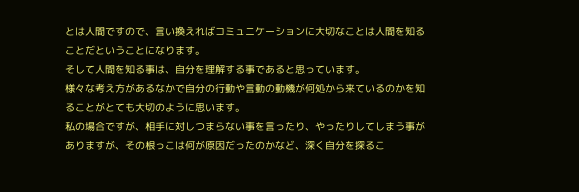とは人間ですので、言い換えればコミュニケーションに大切なことは人間を知ることだということになります。
そして人間を知る事は、自分を理解する事であると思っています。
様々な考え方があるなかで自分の行動や言動の動機が何処から来ているのかを知ることがとても大切のように思います。
私の場合ですが、相手に対しつまらない事を言ったり、やったりしてしまう事がありますが、その根っこは何が原因だったのかなど、深く自分を探るこ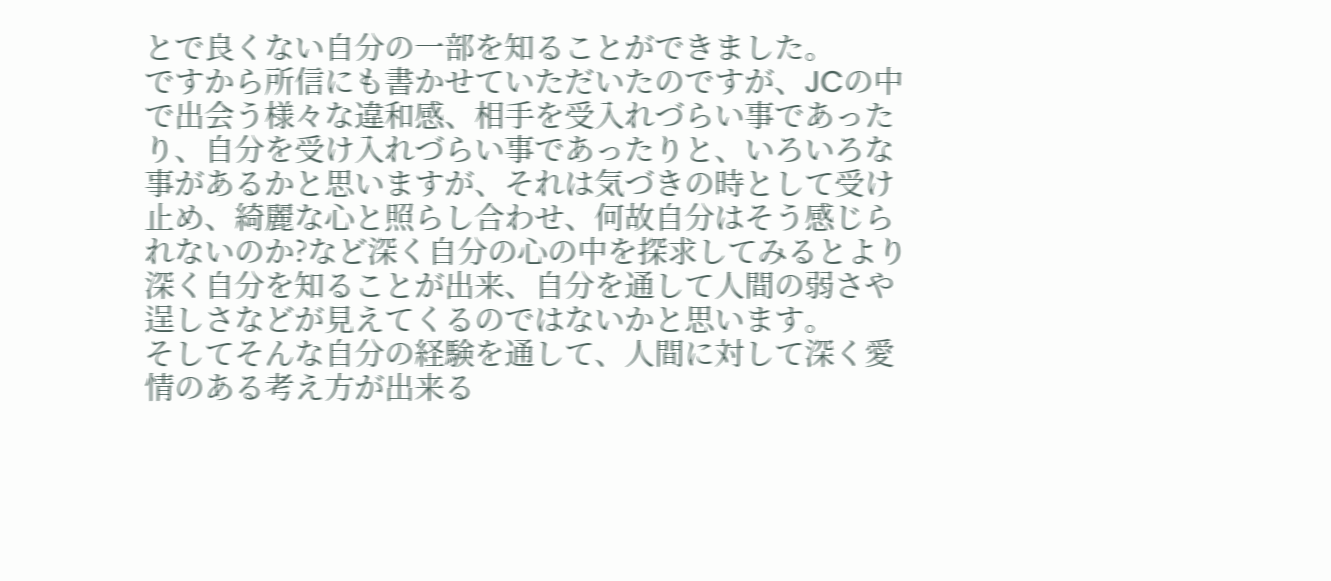とで良くない自分の一部を知ることができました。
ですから所信にも書かせていただいたのですが、JCの中で出会う様々な違和感、相手を受入れづらい事であったり、自分を受け入れづらい事であったりと、いろいろな事があるかと思いますが、それは気づきの時として受け止め、綺麗な心と照らし合わせ、何故自分はそう感じられないのか?など深く自分の心の中を探求してみるとより深く自分を知ることが出来、自分を通して人間の弱さや逞しさなどが見えてくるのではないかと思います。
そしてそんな自分の経験を通して、人間に対して深く愛情のある考え方が出来る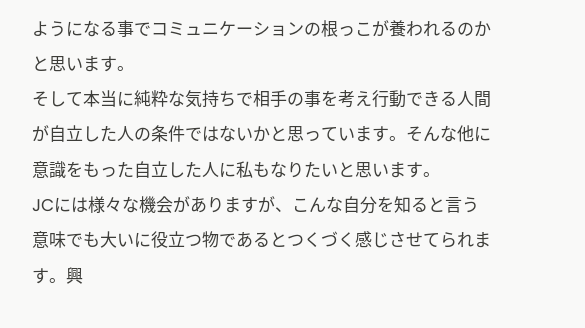ようになる事でコミュニケーションの根っこが養われるのかと思います。
そして本当に純粋な気持ちで相手の事を考え行動できる人間が自立した人の条件ではないかと思っています。そんな他に意識をもった自立した人に私もなりたいと思います。
JCには様々な機会がありますが、こんな自分を知ると言う意味でも大いに役立つ物であるとつくづく感じさせてられます。興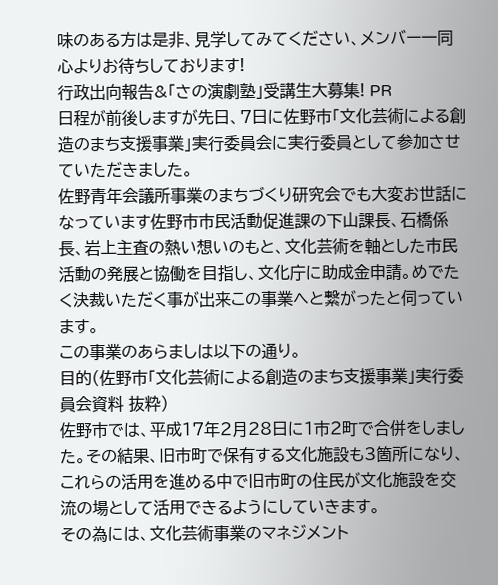味のある方は是非、見学してみてください、メンバー一同心よりお待ちしております!
行政出向報告&「さの演劇塾」受講生大募集! PR
日程が前後しますが先日、7日に佐野市「文化芸術による創造のまち支援事業」実行委員会に実行委員として参加させていただきました。
佐野青年会議所事業のまちづくり研究会でも大変お世話になっています佐野市市民活動促進課の下山課長、石橋係長、岩上主査の熱い想いのもと、文化芸術を軸とした市民活動の発展と協働を目指し、文化庁に助成金申請。めでたく決裁いただく事が出来この事業へと繋がったと伺っています。
この事業のあらましは以下の通り。
目的(佐野市「文化芸術による創造のまち支援事業」実行委員会資料 抜粋)
佐野市では、平成17年2月28日に1市2町で合併をしました。その結果、旧市町で保有する文化施設も3箇所になり、これらの活用を進める中で旧市町の住民が文化施設を交流の場として活用できるようにしていきます。
その為には、文化芸術事業のマネジメント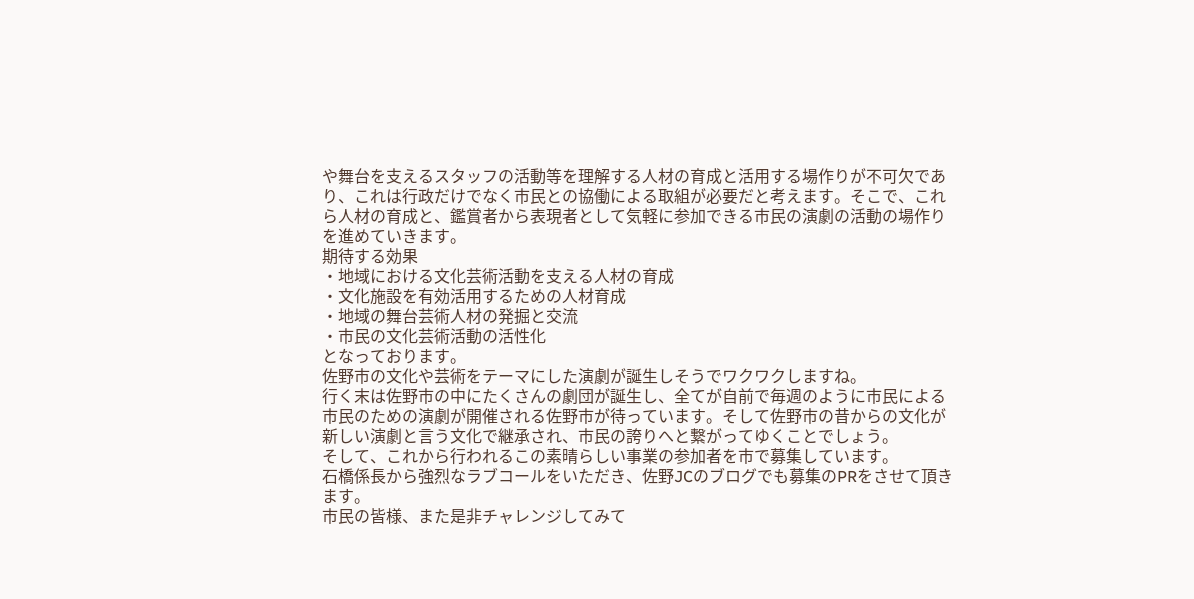や舞台を支えるスタッフの活動等を理解する人材の育成と活用する場作りが不可欠であり、これは行政だけでなく市民との協働による取組が必要だと考えます。そこで、これら人材の育成と、鑑賞者から表現者として気軽に参加できる市民の演劇の活動の場作りを進めていきます。
期待する効果
・地域における文化芸術活動を支える人材の育成
・文化施設を有効活用するための人材育成
・地域の舞台芸術人材の発掘と交流
・市民の文化芸術活動の活性化
となっております。
佐野市の文化や芸術をテーマにした演劇が誕生しそうでワクワクしますね。
行く末は佐野市の中にたくさんの劇団が誕生し、全てが自前で毎週のように市民による市民のための演劇が開催される佐野市が待っています。そして佐野市の昔からの文化が新しい演劇と言う文化で継承され、市民の誇りへと繋がってゆくことでしょう。
そして、これから行われるこの素晴らしい事業の参加者を市で募集しています。
石橋係長から強烈なラブコールをいただき、佐野JCのブログでも募集のPRをさせて頂きます。
市民の皆様、また是非チャレンジしてみて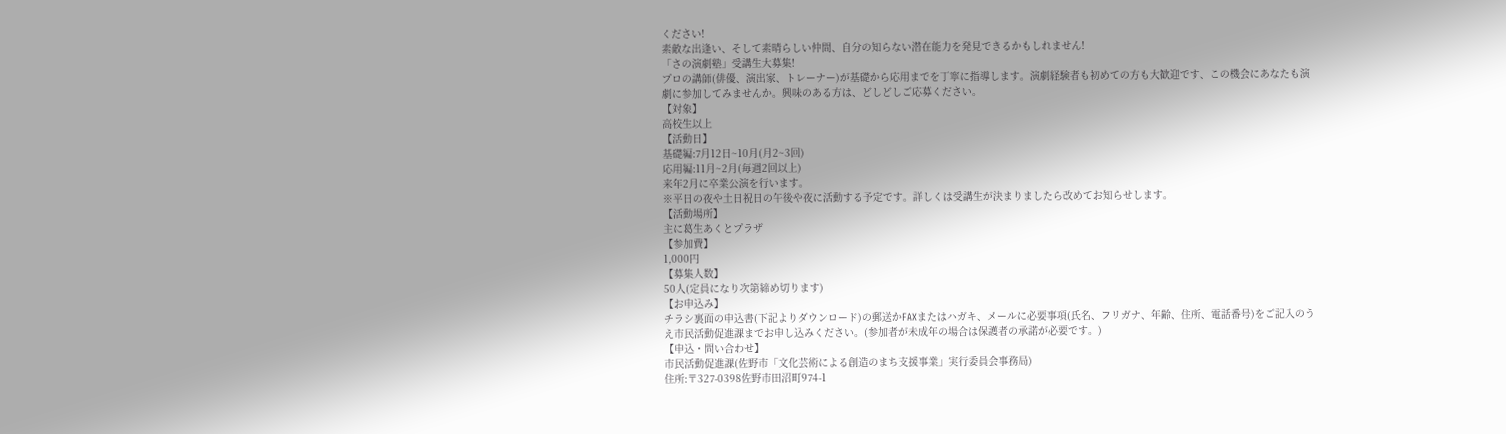ください!
素敵な出逢い、そして素晴らしい仲間、自分の知らない潜在能力を発見できるかもしれません!
「さの演劇塾」受講生大募集!
プロの講師(俳優、演出家、トレーナー)が基礎から応用までを丁寧に指導します。演劇経験者も初めての方も大歓迎です、この機会にあなたも演劇に参加してみませんか。興味のある方は、どしどしご応募ください。
【対象】
高校生以上
【活動日】
基礎編:7月12日~10月(月2~3回)
応用編:11月~2月(毎週2回以上)
来年2月に卒業公演を行います。
※平日の夜や土日祝日の午後や夜に活動する予定です。詳しくは受講生が決まりましたら改めてお知らせします。
【活動場所】
主に葛生あくとプラザ
【参加費】
1,000円
【募集人数】
50人(定員になり次第締め切ります)
【お申込み】
チラシ裏面の申込書(下記よりダウンロード)の郵送かFAXまたはハガキ、メールに必要事項(氏名、フリガナ、年齢、住所、電話番号)をご記入のうえ市民活動促進課までお申し込みください。(参加者が未成年の場合は保護者の承諾が必要です。)
【申込・問い合わせ】
市民活動促進課(佐野市「文化芸術による創造のまち支援事業」実行委員会事務局)
住所:〒327-0398佐野市田沼町974-1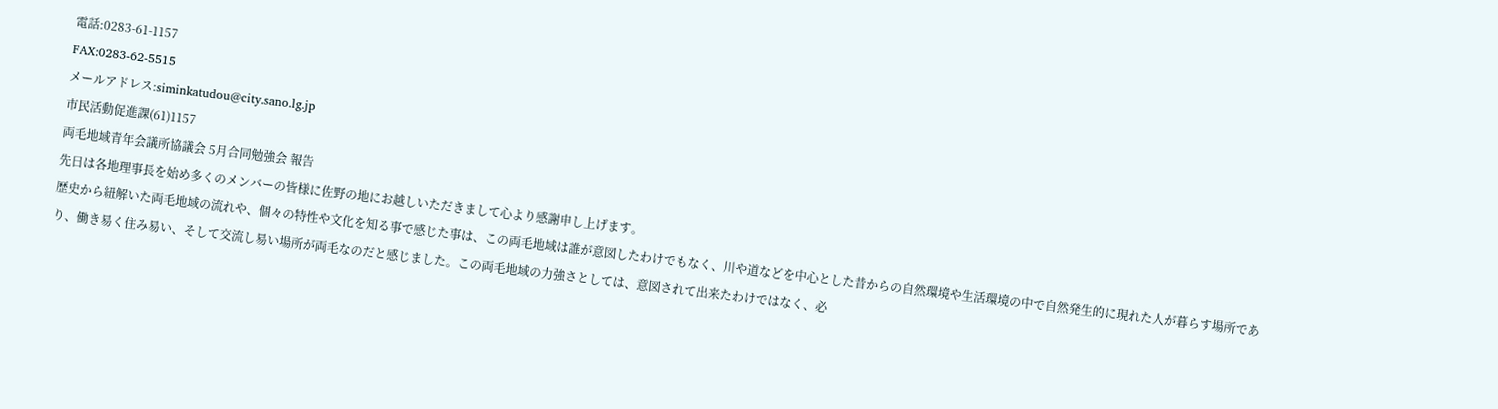電話:0283-61-1157
FAX:0283-62-5515
メールアドレス:siminkatudou@city.sano.lg.jp
市民活動促進課(61)1157
両毛地域青年会議所協議会 5月合同勉強会 報告
先日は各地理事長を始め多くのメンバーの皆様に佐野の地にお越しいただきまして心より感謝申し上げます。
歴史から紐解いた両毛地域の流れや、個々の特性や文化を知る事で感じた事は、この両毛地域は誰が意図したわけでもなく、川や道などを中心とした昔からの自然環境や生活環境の中で自然発生的に現れた人が暮らす場所であり、働き易く住み易い、そして交流し易い場所が両毛なのだと感じました。この両毛地域の力強さとしては、意図されて出来たわけではなく、必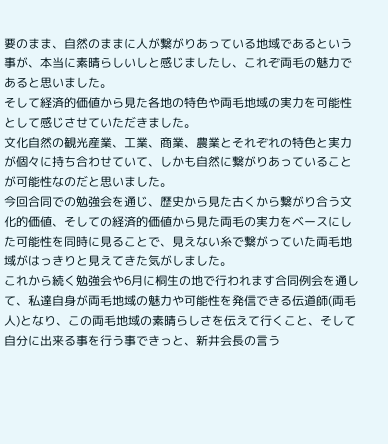要のまま、自然のままに人が繋がりあっている地域であるという事が、本当に素晴らしいしと感じましたし、これぞ両毛の魅力であると思いました。
そして経済的価値から見た各地の特色や両毛地域の実力を可能性として感じさせていただきました。
文化自然の観光産業、工業、商業、農業とそれぞれの特色と実力が個々に持ち合わせていて、しかも自然に繋がりあっていることが可能性なのだと思いました。
今回合同での勉強会を通じ、歴史から見た古くから繋がり合う文化的価値、そしての経済的価値から見た両毛の実力をベースにした可能性を同時に見ることで、見えない糸で繋がっていた両毛地域がはっきりと見えてきた気がしました。
これから続く勉強会や6月に桐生の地で行われます合同例会を通して、私達自身が両毛地域の魅力や可能性を発信できる伝道師(両毛人)となり、この両毛地域の素晴らしさを伝えて行くこと、そして自分に出来る事を行う事できっと、新井会長の言う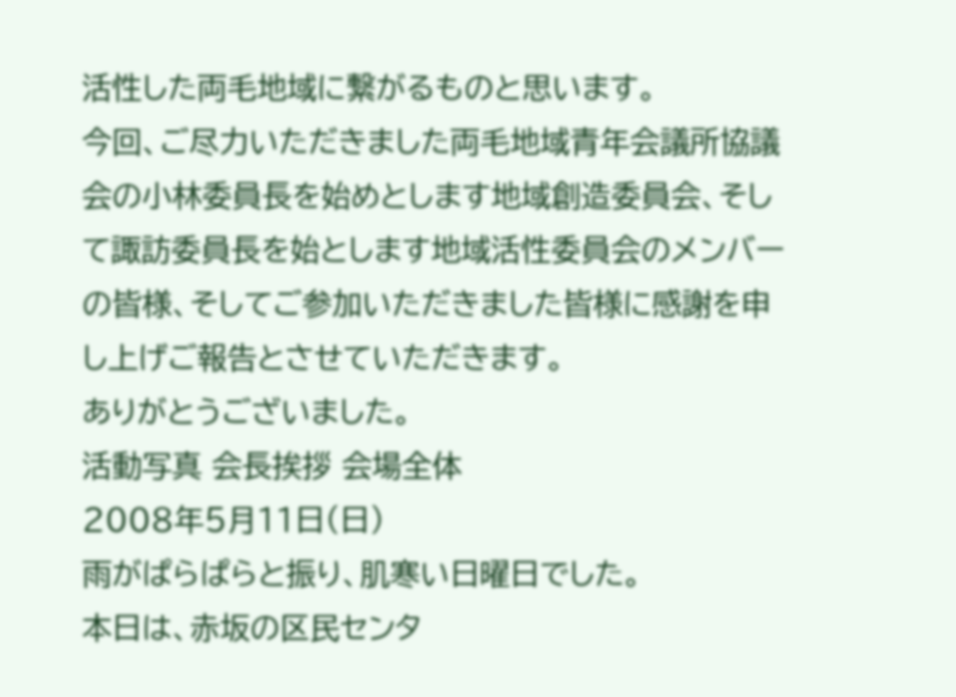活性した両毛地域に繋がるものと思います。
今回、ご尽力いただきました両毛地域青年会議所協議会の小林委員長を始めとします地域創造委員会、そして諏訪委員長を始とします地域活性委員会のメンバーの皆様、そしてご参加いただきました皆様に感謝を申し上げご報告とさせていただきます。
ありがとうございました。
活動写真 会長挨拶 会場全体
2008年5月11日(日)
雨がぱらぱらと振り、肌寒い日曜日でした。
本日は、赤坂の区民センタ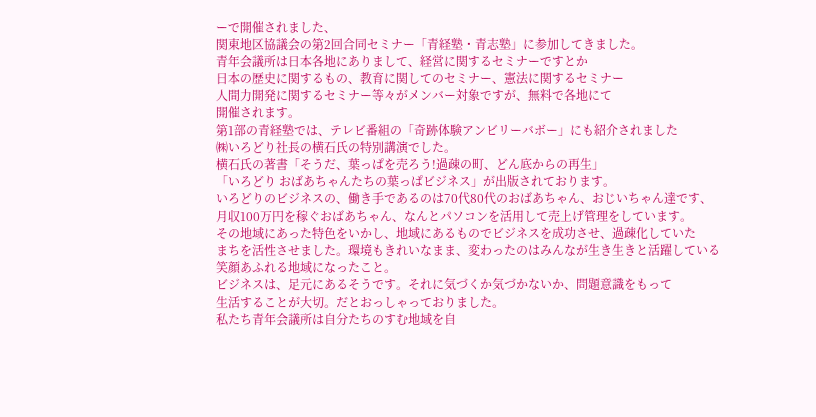ーで開催されました、
関東地区協議会の第2回合同セミナー「青経塾・青志塾」に参加してきました。
青年会議所は日本各地にありまして、経営に関するセミナーですとか
日本の歴史に関するもの、教育に関してのセミナー、憲法に関するセミナー
人間力開発に関するセミナー等々がメンバー対象ですが、無料で各地にて
開催されます。
第1部の青経塾では、テレビ番組の「奇跡体験アンビリーバボー」にも紹介されました
㈱いろどり社長の横石氏の特別講演でした。
横石氏の著書「そうだ、葉っぱを売ろう!過疎の町、どん底からの再生」
「いろどり おばあちゃんたちの葉っぱビジネス」が出版されております。
いろどりのビジネスの、働き手であるのは70代80代のおばあちゃん、おじいちゃん達です、
月収100万円を稼ぐおばあちゃん、なんとパソコンを活用して売上げ管理をしています。
その地域にあった特色をいかし、地域にあるものでビジネスを成功させ、過疎化していた
まちを活性させました。環境もきれいなまま、変わったのはみんなが生き生きと活躍している
笑顔あふれる地域になったこと。
ビジネスは、足元にあるそうです。それに気づくか気づかないか、問題意識をもって
生活することが大切。だとおっしゃっておりました。
私たち青年会議所は自分たちのすむ地域を自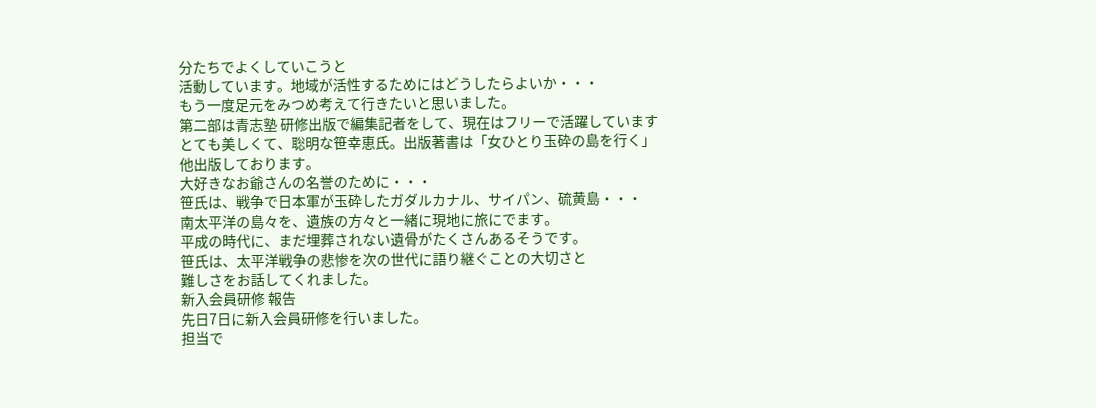分たちでよくしていこうと
活動しています。地域が活性するためにはどうしたらよいか・・・
もう一度足元をみつめ考えて行きたいと思いました。
第二部は青志塾 研修出版で編集記者をして、現在はフリーで活躍しています
とても美しくて、聡明な笹幸恵氏。出版著書は「女ひとり玉砕の島を行く」
他出版しております。
大好きなお爺さんの名誉のために・・・
笹氏は、戦争で日本軍が玉砕したガダルカナル、サイパン、硫黄島・・・
南太平洋の島々を、遺族の方々と一緒に現地に旅にでます。
平成の時代に、まだ埋葬されない遺骨がたくさんあるそうです。
笹氏は、太平洋戦争の悲惨を次の世代に語り継ぐことの大切さと
難しさをお話してくれました。
新入会員研修 報告
先日7日に新入会員研修を行いました。
担当で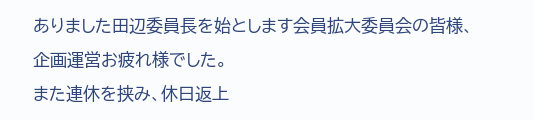ありました田辺委員長を始とします会員拡大委員会の皆様、企画運営お疲れ様でした。
また連休を挟み、休日返上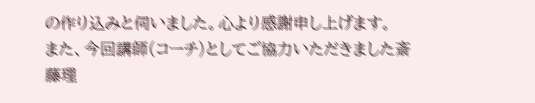の作り込みと伺いました。心より感謝申し上げます。
また、今回講師(コーチ)としてご協力いただきました斎藤理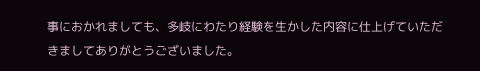事におかれましても、多岐にわたり経験を生かした内容に仕上げていただきましてありがとうございました。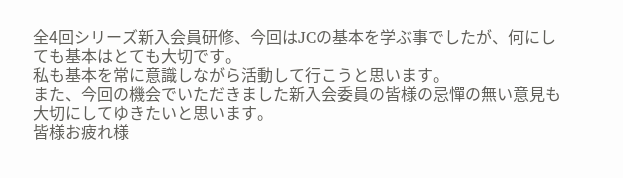全4回シリーズ新入会員研修、今回はJCの基本を学ぶ事でしたが、何にしても基本はとても大切です。
私も基本を常に意識しながら活動して行こうと思います。
また、今回の機会でいただきました新入会委員の皆様の忌憚の無い意見も大切にしてゆきたいと思います。
皆様お疲れ様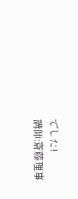でした!
講師:斎藤理事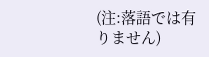(注:落語では有りません)